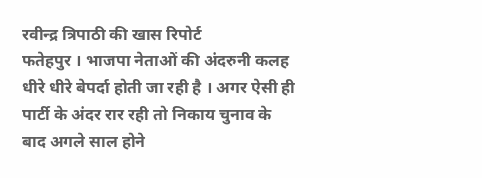रवीन्द्र त्रिपाठी की खास रिपोर्ट
फतेहपुर । भाजपा नेताओं की अंदरुनी कलह धीरे धीरे बेपर्दा होती जा रही है । अगर ऐसी ही पार्टी के अंदर रार रही तो निकाय चुनाव के बाद अगले साल होने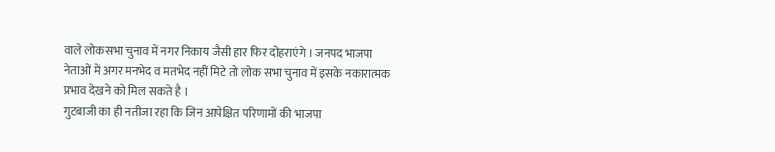वाले लोकसभा चुनाव में नगर निकाय जैसी हार फिर दोहराएंगे । जनपद भाजपा नेताओं में अगर मनभेद व मतभेद नहीं मिटे तो लोक सभा चुनाव में इसके नकारात्मक प्रभाव देखने को मिल सकते है ।
गुटबाजी का ही नतीजा रहा कि जिन आपेक्षित परिणामों की भाजपा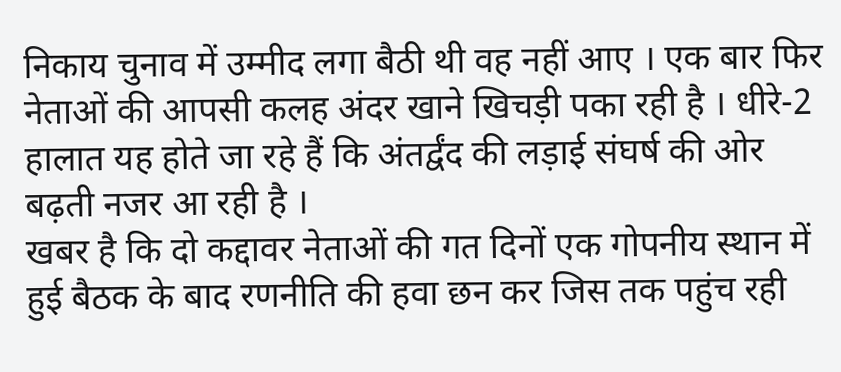निकाय चुनाव में उम्मीद लगा बैठी थी वह नहीं आए । एक बार फिर नेताओं की आपसी कलह अंदर खाने खिचड़ी पका रही है । धीरे-2 हालात यह होते जा रहे हैं कि अंतर्द्वंद की लड़ाई संघर्ष की ओर बढ़ती नजर आ रही है ।
खबर है कि दो कद्दावर नेताओं की गत दिनों एक गोपनीय स्थान में हुई बैठक के बाद रणनीति की हवा छन कर जिस तक पहुंच रही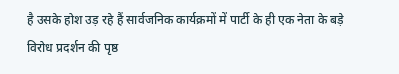है उसके होश उड़ रहे हैं सार्वजनिक कार्यक्रमों में पार्टी के ही एक नेता के बड़े विरोध प्रदर्शन की पृष्ठ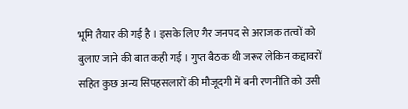भूमि तैयार की गई है । इसके लिए गैर जनपद से अराजक तत्वों को बुलाए जाने की बात कही गई । गुप्त बैठक थी जरूर लेकिन कद्दावरों सहित कुछ अन्य सिपहसलारों की मौजूदगी में बनी रणनीति को उसी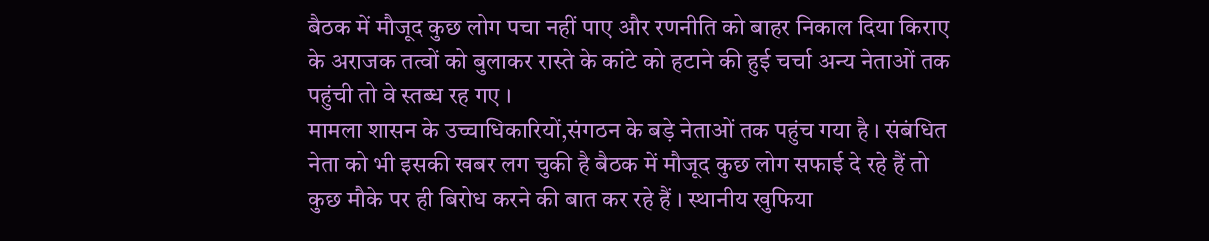बैठक में मौजूद कुछ लोग पचा नहीं पाए और रणनीति को बाहर निकाल दिया किराए के अराजक तत्वों को बुलाकर रास्ते के कांटे को हटाने की हुई चर्चा अन्य नेताओं तक पहुंची तो वे स्तब्ध रह गए ।
मामला शासन के उच्चाधिकारियों,संगठन के बड़े नेताओं तक पहुंच गया है । संबंधित नेता को भी इसकी खबर लग चुकी है बैठक में मौजूद कुछ लोग सफाई दे रहे हैं तो कुछ मौके पर ही बिरोध करने की बात कर रहे हैं । स्थानीय खुफिया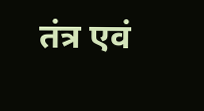तंत्र एवं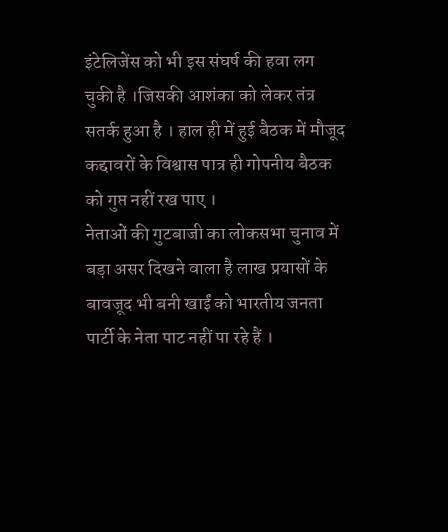इंटेलिजेंस को भी इस संघर्ष की हवा लग चुकी है ।जिसकी आशंका को लेकर तंत्र सतर्क हुआ है । हाल ही में हुई बैठक में मौजूद कद्दावरों के विश्वास पात्र ही गोपनीय बैठक को गुप्त नहीं रख पाए ।
नेताओं की गुटबाजी का लोकसभा चुनाव में बड़ा असर दिखने वाला है लाख प्रयासों के बावजूद भी बनी खाईं को भारतीय जनता पार्टी के नेता पाट नहीं पा रहे हैं ।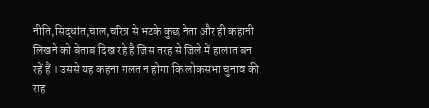नीति,सिद्धांत,चाल,चरित्र से भटके कुछ नेता और ही कहानी लिखने को बेताब दिख रहे है जिस तरह से जिले में हालात बन रहें हैं । उससे यह कहना गलत न होगा कि लोकसभा चुनाव की राह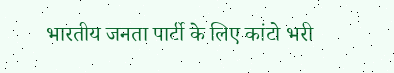भारतीय जनता पार्टी के लिए कांटो भरी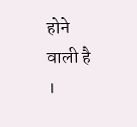होने वाली है ।